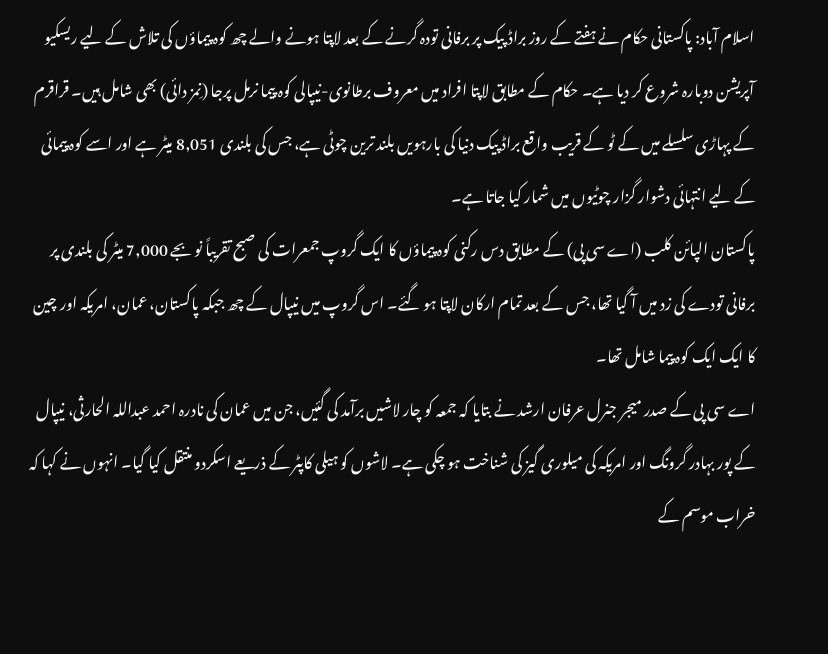اسلام آباد: پاکستانی حکام نے ہفتے کے روز براڈ پیک پر برفانی تودہ گرنے کے بعد لاپتا ہونے والے چھ کوہ پیماؤں کی تلاش کے لیے ریسکیو آپریشن دوبارہ شروع کر دیا ہے۔ حکام کے مطابق لاپتا افراد میں معروف برطانوی-نیپالی کوہ پیما نرمل پرجا (نِمز دائی) بھی شامل ہیں۔ قراقرم کے پہاڑی سلسلے میں کے ٹو کے قریب واقع براڈ پیک دنیا کی بارہویں بلند ترین چوٹی ہے، جس کی بلندی 8,051 میٹر ہے اور اسے کوہ پیمائی کے لیے انتہائی دشوار گزار چوٹیوں میں شمار کیا جاتا ہے۔
پاکستان الپائن کلب (اے سی پی) کے مطابق دس رکنی کوہ پیماؤں کا ایک گروپ جمعرات کی صبح تقریباً نو بجے 7,000 میٹر کی بلندی پر برفانی تودے کی زد میں آ گیا تھا، جس کے بعد تمام ارکان لاپتا ہو گئے۔ اس گروپ میں نیپال کے چھ جبکہ پاکستان، عمان، امریکہ اور چین کا ایک ایک کوہ پیما شامل تھا۔
اے سی پی کے صدر میجر جنرل عرفان ارشد نے بتایا کہ جمعہ کو چار لاشیں برآمد کی گئیں، جن میں عمان کی نادرہ احمد عبداللہ الحارثی، نیپال کے پور بہادر گرونگ اور امریکہ کی میلوری گیز کی شناخت ہو چکی ہے۔ لاشوں کو ہیلی کاپٹر کے ذریعے اسکردو منتقل کیا گیا۔ انہوں نے کہا کہ خراب موسم کے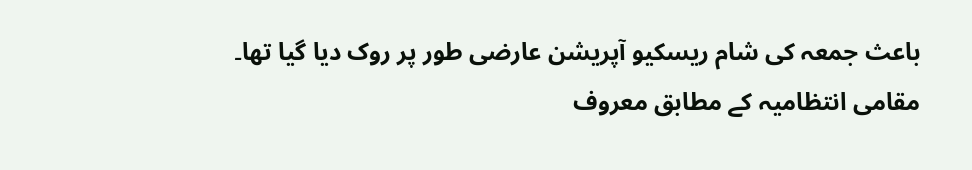باعث جمعہ کی شام ریسکیو آپریشن عارضی طور پر روک دیا گیا تھا۔
مقامی انتظامیہ کے مطابق معروف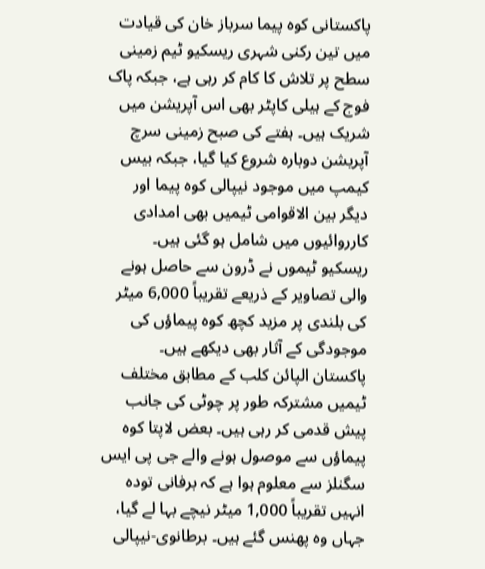پاکستانی کوہ پیما سرباز خان کی قیادت میں تین رکنی شہری ریسکیو ٹیم زمینی سطح پر تلاش کا کام کر رہی ہے، جبکہ پاک فوج کے ہیلی کاپٹر بھی اس آپریشن میں شریک ہیں۔ ہفتے کی صبح زمینی سرچ آپریشن دوبارہ شروع کیا گیا، جبکہ بیس کیمپ میں موجود نیپالی کوہ پیما اور دیگر بین الاقوامی ٹیمیں بھی امدادی کارروائیوں میں شامل ہو گئی ہیں۔
ریسکیو ٹیموں نے ڈرون سے حاصل ہونے والی تصاویر کے ذریعے تقریباً 6,000 میٹر کی بلندی پر مزید کچھ کوہ پیماؤں کی موجودگی کے آثار بھی دیکھے ہیں۔ پاکستان الپائن کلب کے مطابق مختلف ٹیمیں مشترکہ طور پر چوٹی کی جانب پیش قدمی کر رہی ہیں۔ بعض لاپتا کوہ پیماؤں سے موصول ہونے والے جی پی ایس سگنلز سے معلوم ہوا ہے کہ برفانی تودہ انہیں تقریباً 1,000 میٹر نیچے بہا لے گیا، جہاں وہ پھنس گئے ہیں۔ برطانوی-نیپالی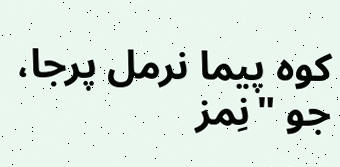کوہ پیما نرمل پرجا، جو "نِمز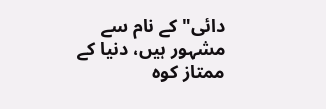دائی" کے نام سے مشہور ہیں، دنیا کے ممتاز کوہ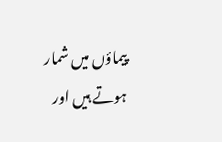پیماؤں میں شمار ہوتے ہیں اور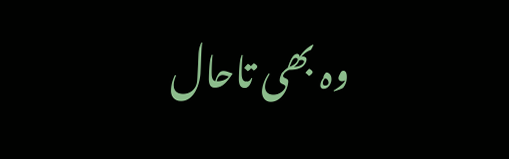وہ بھی تاحال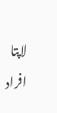لاپتا افراد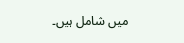میں شامل ہیں۔